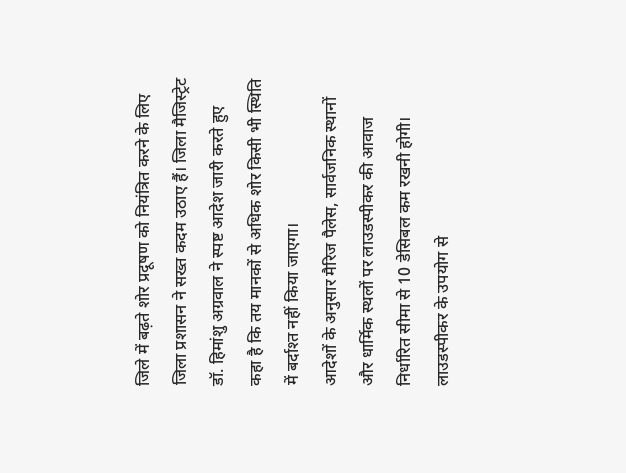जिले में बढ़ते शोर प्रदूषण को नियंत्रित करने के लिए जिला प्रशासन ने सख्त कदम उठाए हैं। जिला मैजिस्ट्रेट डॉ. हिमांशु अग्रवाल ने स्पष्ट आदेश जारी करते हुए कहा है कि तय मानकों से अधिक शोर किसी भी स्थिति में बर्दाश्त नहीं किया जाएगा।
आदेशों के अनुसार मैरिज पैलेस, सार्वजनिक स्थानों और धार्मिक स्थलों पर लाउडस्पीकर की आवाज निर्धारित सीमा से 10 डेसिबल कम रखनी होगी। लाउडस्पीकर के उपयोग से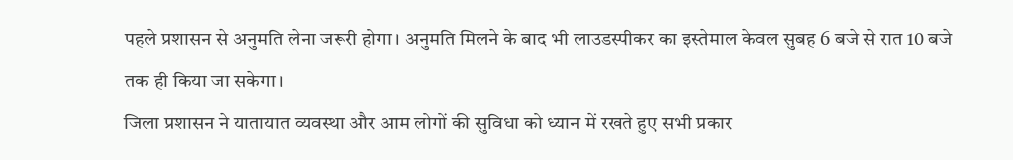पहले प्रशासन से अनुमति लेना जरूरी होगा। अनुमति मिलने के बाद भी लाउडस्पीकर का इस्तेमाल केवल सुबह 6 बजे से रात 10 बजे तक ही किया जा सकेगा।
जिला प्रशासन ने यातायात व्यवस्था और आम लोगों की सुविधा को ध्यान में रखते हुए सभी प्रकार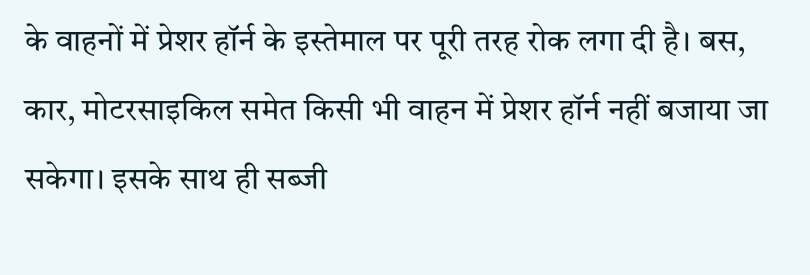के वाहनों में प्रेशर हॉर्न के इस्तेमाल पर पूरी तरह रोक लगा दी है। बस, कार, मोटरसाइकिल समेत किसी भी वाहन में प्रेशर हॉर्न नहीं बजाया जा सकेगा। इसके साथ ही सब्जी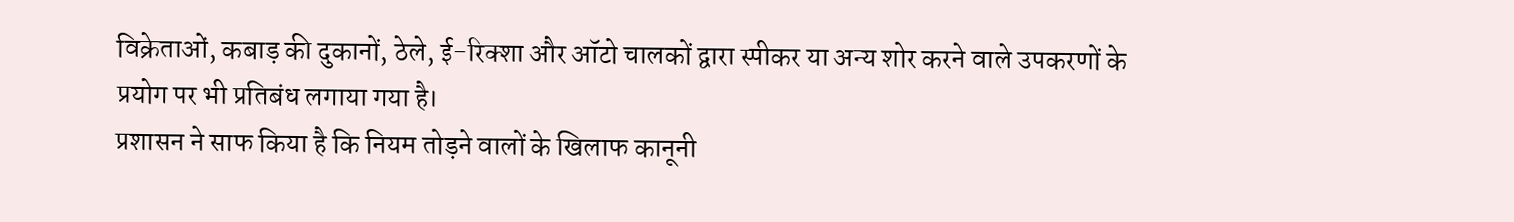विक्रेताओं, कबाड़ की दुकानों, ठेले, ई-रिक्शा और ऑटो चालकों द्वारा स्पीकर या अन्य शोर करने वाले उपकरणों के प्रयोग पर भी प्रतिबंध लगाया गया है।
प्रशासन ने साफ किया है कि नियम तोड़ने वालों के खिलाफ कानूनी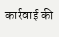कार्रवाई की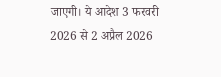जाएगी। ये आदेश 3 फरवरी 2026 से 2 अप्रैल 2026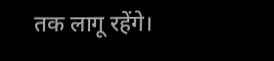तक लागू रहेंगे।